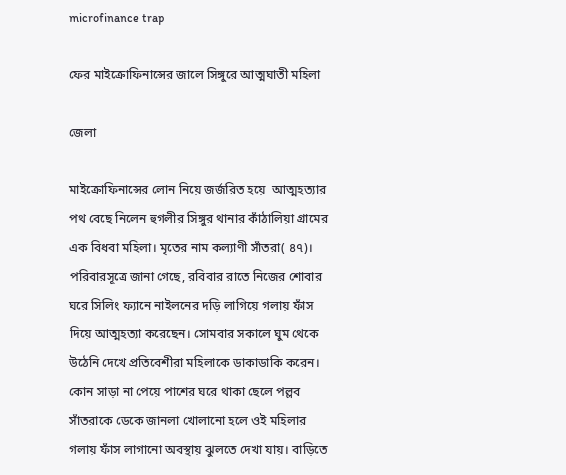microfinance trap

ফের মাইক্রোফিনান্সের জালে সিঙ্গুরে আত্মঘাতী মহিলা

জেলা

মাইক্রোফিনান্সের লোন নিয়ে জর্জরিত হয়ে  আত্মহত্যার পথ বেছে নিলেন হুগলীর সিঙ্গুর থানার কাঁঠালিয়া গ্রামের এক বিধবা মহিলা। মৃতের নাম কল্যাণী সাঁতরা( ৪৭)। পরিবারসূত্রে জানা গেছে, রবিবার রাতে নিজের শোবার ঘরে সিলিং ফ্যানে নাইলনের দড়ি লাগিয়ে গলায় ফাঁস দিয়ে আত্মহত্যা করেছেন। সোমবার সকালে ঘুম থেকে উঠেনি দেখে প্রতিবেশীরা মহিলাকে ডাকাডাকি করেন। কোন সাড়া না পেয়ে পাশের ঘরে থাকা ছেলে পল্লব সাঁতরাকে ডেকে জানলা খোলানো হলে ওই মহিলার গলায় ফাঁস লাগানো অবস্থায় ঝুলতে দেখা যায়। বাড়িতে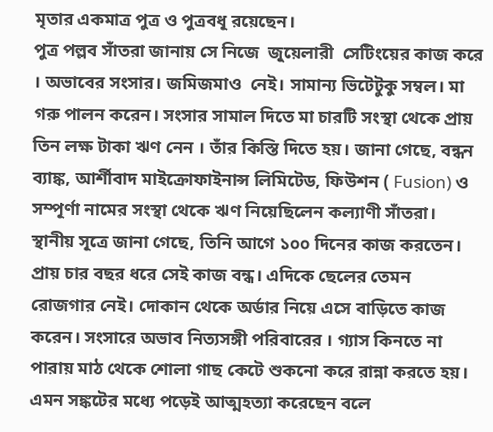মৃতার একমাত্র পুত্র ও পুত্রবধূ রয়েছেন।
পুত্র পল্লব সাঁতরা জানায় সে নিজে  জুয়েলারী  সেটিংয়ের কাজ করে । অভাবের সংসার। জমিজমাও  নেই। সামান্য ভিটেটুকু সম্বল। মা গরু পালন করেন। সংসার সামাল দিতে মা চারটি সংস্থা থেকে প্রায় তিন লক্ষ টাকা ঋণ নেন । তাঁর কিস্তি দিতে হয়। জানা গেছে, বন্ধন ব্যাঙ্ক, আর্শীবাদ মাইক্রোফাইনান্স লিমিটেড, ফিউশন ( Fusion) ও সম্পূর্ণা নামের সংস্থা থেকে ঋণ নিয়েছিলেন কল্যাণী সাঁতরা।  স্থানীয় সূত্রে জানা গেছে, তিনি আগে ১০০ দিনের কাজ করতেন।  প্রায় চার বছর ধরে সেই কাজ বন্ধ। এদিকে ছেলের তেমন  রোজগার নেই। দোকান থেকে অর্ডার নিয়ে এসে বাড়িতে কাজ  করেন। সংসারে অভাব নিত্যসঙ্গী পরিবারের । গ্যাস কিনতে না পারায় মাঠ থেকে শোলা গাছ কেটে শুকনো করে রান্না করতে হয়। এমন সঙ্কটের মধ্যে পড়েই আত্মহত্যা করেছেন বলে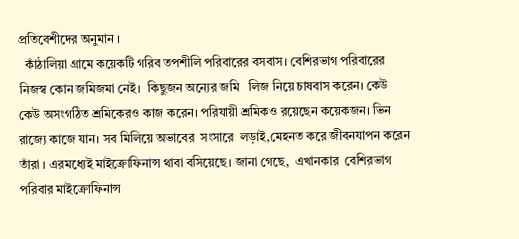প্রতিবেশীদের অনুমান ।
  কাঁঠালিয়া গ্রামে কয়েকটি গরিব তপশীলি পরিবারের বসবাস। বেশিরভাগ পরিবারের নিজস্ব কোন জমিজমা নেই।  কিছুজন অন্যের জমি   লিজ নিয়ে চাষবাস করেন। কেউ কেউ অসংগঠিত শ্রমিকেরও কাজ করেন। পরিযায়ী শ্রমিকও রয়েছেন কয়েকজন। ভিন রাজ্যে কাজে যান। সব মিলিয়ে অভাবের  সংসারে  লড়াই,মেহনত করে জীবনযাপন করেন তাঁরা । এরমধ্যেই মাইক্রোফিনান্স থাবা বসিয়েছে। জানা গেছে,  এখানকার  বেশিরভাগ পরিবার মাইক্রোফিনান্স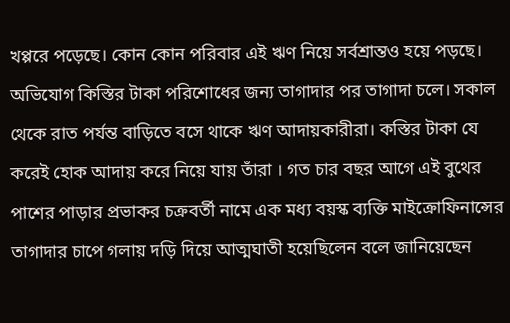খপ্পরে পড়েছে। কোন কোন পরিবার এই ঋণ নিয়ে সর্বশ্রান্তও হয়ে পড়ছে। অভিযোগ কিস্তির টাকা পরিশোধের জন্য তাগাদার পর তাগাদা চলে। সকাল থেকে রাত পর্যন্ত বাড়িতে বসে থাকে ঋণ আদায়কারীরা। কস্তির টাকা যে করেই হোক আদায় করে নিয়ে যায় তাঁরা । গত চার বছর আগে এই বুথের পাশের পাড়ার প্রভাকর চক্রবর্তী নামে এক মধ্য বয়স্ক ব্যক্তি মাইক্রোফিনান্সের তাগাদার চাপে গলায় দড়ি দিয়ে আত্মঘাতী হয়েছিলেন বলে জানিয়েছেন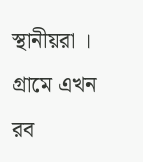স্থানীয়রা । গ্রামে এখন রব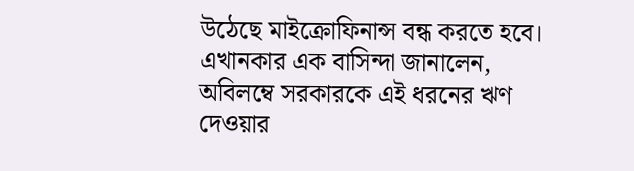উঠেছে মাইক্রোফিনান্স বন্ধ করতে হবে। এখানকার এক বাসিন্দা জানালেন, অবিলম্বে সরকারকে এই ধরনের ঋণ দেওয়ার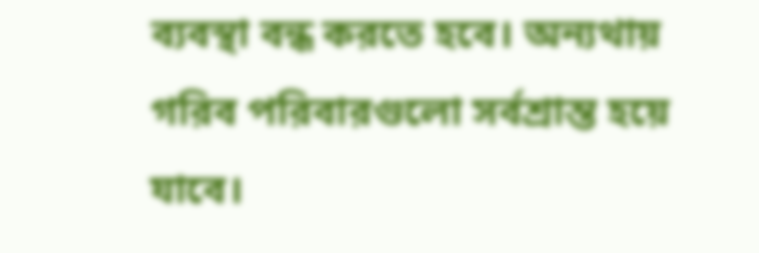ব্যবস্থা বন্ধ করতে হবে। অন্যথায় গরিব পরিবারগুলো সর্বশ্রান্ত হয়ে যাবে।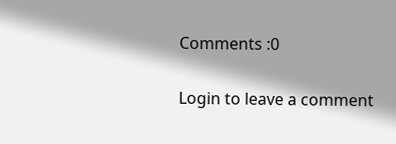Comments :0

Login to leave a comment